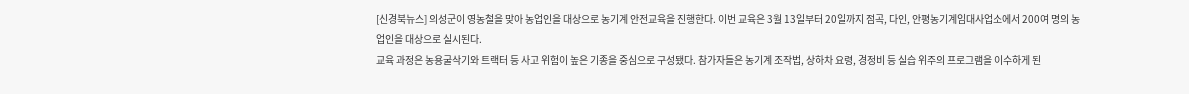[신경북뉴스] 의성군이 영농철을 맞아 농업인을 대상으로 농기계 안전교육을 진행한다. 이번 교육은 3월 13일부터 20일까지 점곡, 다인, 안평농기계임대사업소에서 200여 명의 농업인을 대상으로 실시된다.
교육 과정은 농용굴삭기와 트랙터 등 사고 위험이 높은 기종을 중심으로 구성됐다. 참가자들은 농기계 조작법, 상하차 요령, 경정비 등 실습 위주의 프로그램을 이수하게 된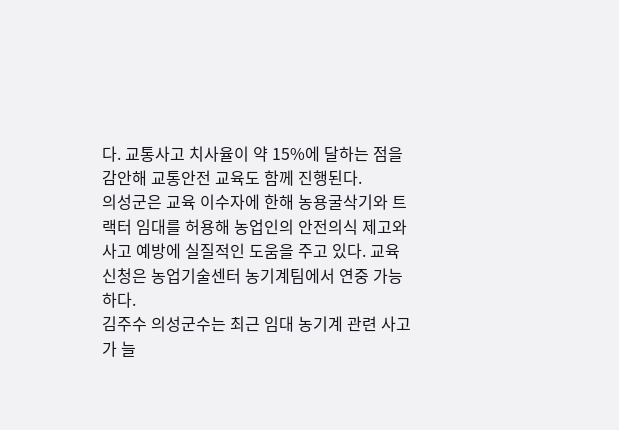다. 교통사고 치사율이 약 15%에 달하는 점을 감안해 교통안전 교육도 함께 진행된다.
의성군은 교육 이수자에 한해 농용굴삭기와 트랙터 임대를 허용해 농업인의 안전의식 제고와 사고 예방에 실질적인 도움을 주고 있다. 교육 신청은 농업기술센터 농기계팀에서 연중 가능하다.
김주수 의성군수는 최근 임대 농기계 관련 사고가 늘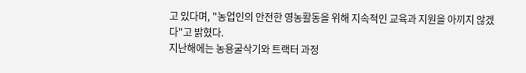고 있다며, "농업인의 안전한 영농활동을 위해 지속적인 교육과 지원을 아끼지 않겠다"고 밝혔다.
지난해에는 농용굴삭기와 트랙터 과정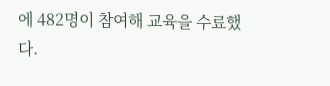에 482명이 참여해 교육을 수료했다.